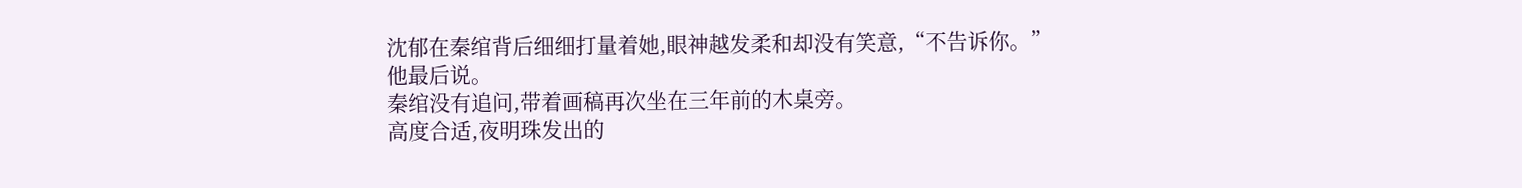沈郁在秦绾背后细细打量着她,眼神越发柔和却没有笑意,“不告诉你。”
他最后说。
秦绾没有追问,带着画稿再次坐在三年前的木桌旁。
高度合适,夜明珠发出的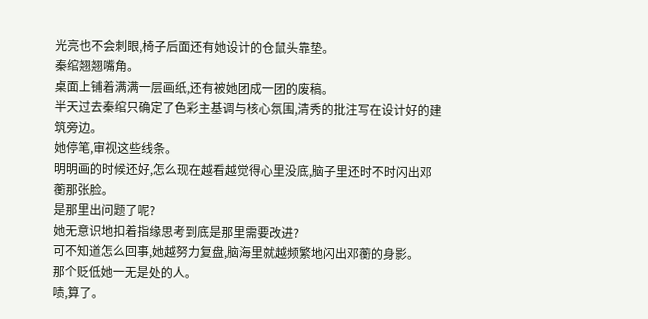光亮也不会刺眼,椅子后面还有她设计的仓鼠头靠垫。
秦绾翘翘嘴角。
桌面上铺着满满一层画纸,还有被她团成一团的废稿。
半天过去秦绾只确定了色彩主基调与核心氛围,清秀的批注写在设计好的建筑旁边。
她停笔,审视这些线条。
明明画的时候还好,怎么现在越看越觉得心里没底,脑子里还时不时闪出邓蘅那张脸。
是那里出问题了呢?
她无意识地扣着指缘思考到底是那里需要改进?
可不知道怎么回事,她越努力复盘,脑海里就越频繁地闪出邓蘅的身影。
那个贬低她一无是处的人。
啧,算了。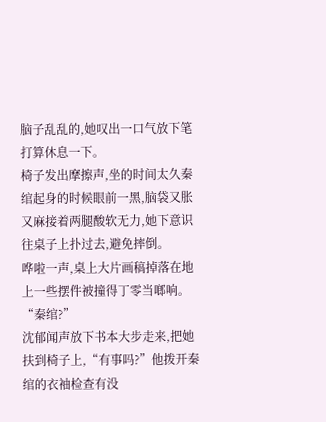脑子乱乱的,她叹出一口气放下笔打算休息一下。
椅子发出摩擦声,坐的时间太久秦绾起身的时候眼前一黑,脑袋又胀又麻接着两腿酸软无力,她下意识往桌子上扑过去,避免摔倒。
哗啦一声,桌上大片画稿掉落在地上一些摆件被撞得丁零当啷响。
“秦绾?”
沈郁闻声放下书本大步走来,把她扶到椅子上,“有事吗?”他拨开秦绾的衣袖检查有没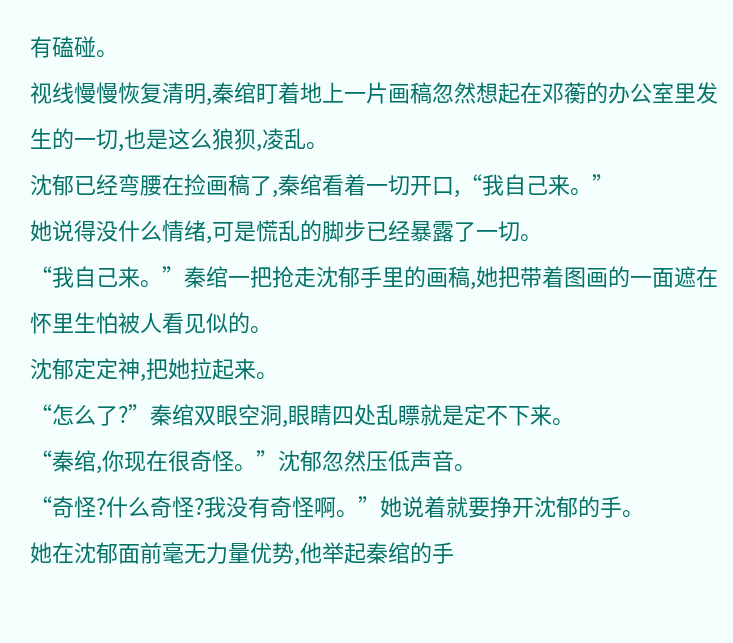有磕碰。
视线慢慢恢复清明,秦绾盯着地上一片画稿忽然想起在邓蘅的办公室里发生的一切,也是这么狼狈,凌乱。
沈郁已经弯腰在捡画稿了,秦绾看着一切开口,“我自己来。”
她说得没什么情绪,可是慌乱的脚步已经暴露了一切。
“我自己来。”秦绾一把抢走沈郁手里的画稿,她把带着图画的一面遮在怀里生怕被人看见似的。
沈郁定定神,把她拉起来。
“怎么了?”秦绾双眼空洞,眼睛四处乱瞟就是定不下来。
“秦绾,你现在很奇怪。”沈郁忽然压低声音。
“奇怪?什么奇怪?我没有奇怪啊。”她说着就要挣开沈郁的手。
她在沈郁面前毫无力量优势,他举起秦绾的手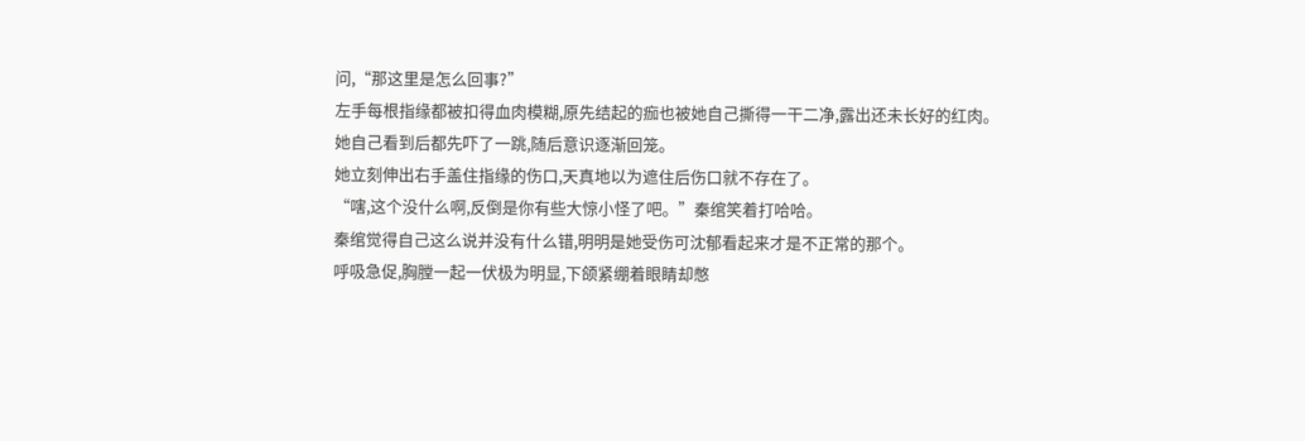问,“那这里是怎么回事?”
左手每根指缘都被扣得血肉模糊,原先结起的痂也被她自己撕得一干二净,露出还未长好的红肉。
她自己看到后都先吓了一跳,随后意识逐渐回笼。
她立刻伸出右手盖住指缘的伤口,天真地以为遮住后伤口就不存在了。
“嗐,这个没什么啊,反倒是你有些大惊小怪了吧。”秦绾笑着打哈哈。
秦绾觉得自己这么说并没有什么错,明明是她受伤可沈郁看起来才是不正常的那个。
呼吸急促,胸膛一起一伏极为明显,下颌紧绷着眼睛却憋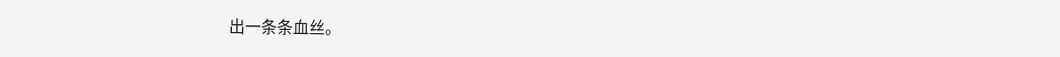出一条条血丝。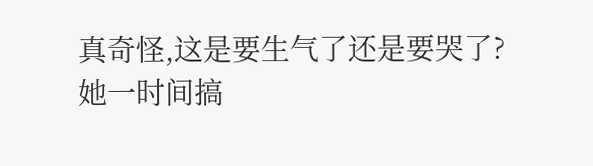真奇怪,这是要生气了还是要哭了?
她一时间搞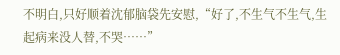不明白,只好顺着沈郁脑袋先安慰,“好了,不生气不生气,生起病来没人替,不哭……”